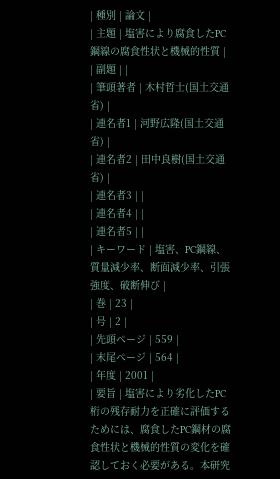| 種別 | 論文 |
| 主題 | 塩害により腐食したPC鋼線の腐食性状と機械的性質 |
| 副題 | |
| 筆頭著者 | 木村哲士(国土交通省) |
| 連名者1 | 河野広隆(国土交通省) |
| 連名者2 | 田中良樹(国土交通省) |
| 連名者3 | |
| 連名者4 | |
| 連名者5 | |
| キーワード | 塩害、PC鋼線、質量減少率、断面減少率、引張強度、破断伸び |
| 巻 | 23 |
| 号 | 2 |
| 先頭ページ | 559 |
| 末尾ページ | 564 |
| 年度 | 2001 |
| 要旨 | 塩害により劣化したPC桁の残存耐力を正確に評価するためには、腐食したPC鋼材の腐食性状と機械的性質の変化を確認しておく必要がある。本研究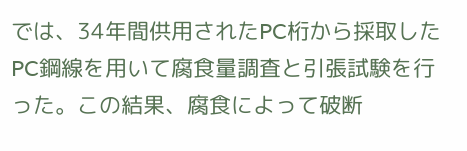では、34年間供用されたPC桁から採取したPC鋼線を用いて腐食量調査と引張試験を行った。この結果、腐食によって破断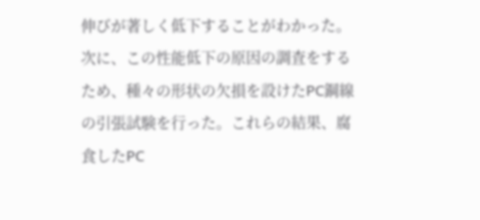伸びが著しく低下することがわかった。次に、この性能低下の原因の調査をするため、種々の形状の欠損を設けたPC鋼線の引張試験を行った。これらの結果、腐食したPC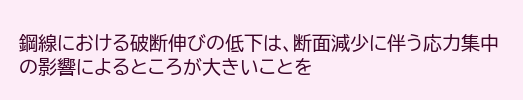鋼線における破断伸びの低下は、断面減少に伴う応力集中の影響によるところが大きいことを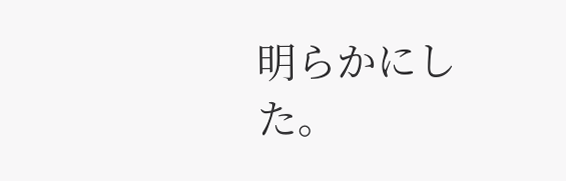明らかにした。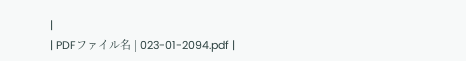|
| PDFファイル名 | 023-01-2094.pdf |